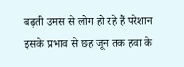बढ़ती उमस से लोग हो रहे हैं परेशान
इसके प्रभाव से छह जून तक हवा के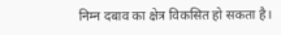निम्न दबाव का क्षेत्र विकसित हो सकता है।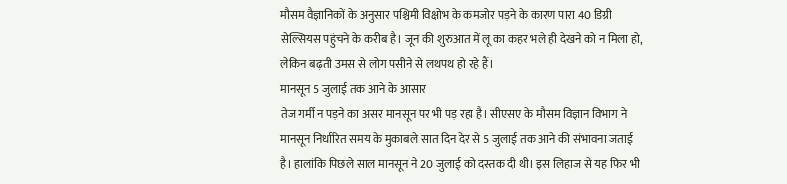मौसम वैज्ञानिकों के अनुसार पश्चिमी विक्षोभ के कमजोर पड़ने के कारण पारा 40 डिग्री सेल्सियस पहुंचने के करीब है। जून की शुरुआत में लू का कहर भले ही देखने को न मिला हो, लेकिन बढ़ती उमस से लोग पसीने से लथपथ हो रहे हैं।
मानसून 5 जुलाई तक आने के आसार
तेज गर्मी न पड़ने का असर मानसून पर भी पड़ रहा है। सीएसए के मौसम विज्ञान विभाग ने मानसून निर्धारित समय के मुकाबले सात दिन देर से 5 जुलाई तक आने की संभावना जताई है। हालांकि पिछले साल मानसून ने 20 जुलाई को दस्तक दी थी। इस लिहाज से यह फिर भी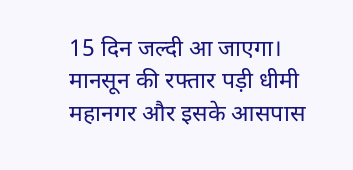15 दिन जल्दी आ जाएगा।
मानसून की रफ्तार पड़ी धीमी
महानगर और इसके आसपास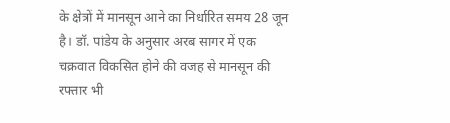के क्षेत्रों में मानसून आने का निर्धारित समय 28 जून है। डॉ. पांडेय के अनुसार अरब सागर में एक चक्रवात विकसित होने की वजह से मानसून की रफ्तार भी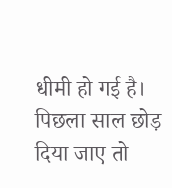धीमी हो गई है। पिछला साल छोड़ दिया जाए तो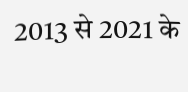2013 से 2021 के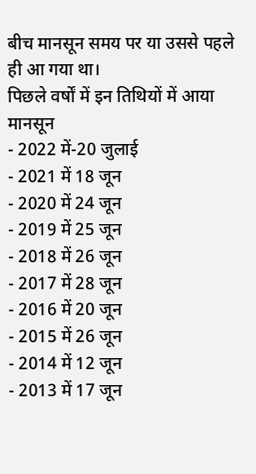बीच मानसून समय पर या उससे पहले ही आ गया था।
पिछले वर्षों में इन तिथियों में आया मानसून
- 2022 में-20 जुलाई
- 2021 में 18 जून
- 2020 में 24 जून
- 2019 में 25 जून
- 2018 में 26 जून
- 2017 में 28 जून
- 2016 में 20 जून
- 2015 में 26 जून
- 2014 में 12 जून
- 2013 में 17 जून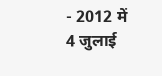- 2012 में 4 जुलाई